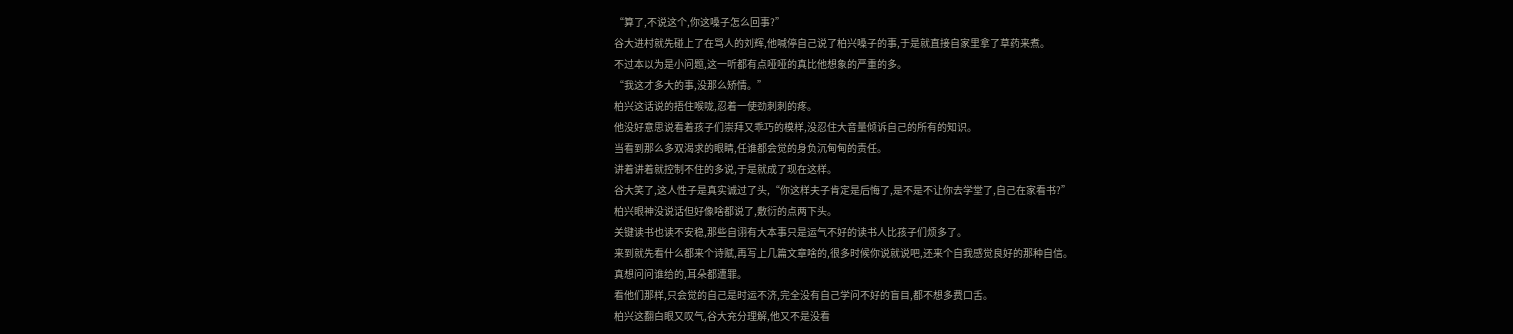“算了,不说这个,你这嗓子怎么回事?”
谷大进村就先碰上了在骂人的刘辉,他喊停自己说了柏兴嗓子的事,于是就直接自家里拿了草药来煮。
不过本以为是小问题,这一听都有点哑哑的真比他想象的严重的多。
“我这才多大的事,没那么矫情。”
柏兴这话说的捂住喉咙,忍着一使劲刺刺的疼。
他没好意思说看着孩子们崇拜又乖巧的模样,没忍住大音量倾诉自己的所有的知识。
当看到那么多双渴求的眼睛,任谁都会觉的身负沉甸甸的责任。
讲着讲着就控制不住的多说,于是就成了现在这样。
谷大笑了,这人性子是真实诚过了头,“你这样夫子肯定是后悔了,是不是不让你去学堂了,自己在家看书?”
柏兴眼神没说话但好像啥都说了,敷衍的点两下头。
关键读书也读不安稳,那些自诩有大本事只是运气不好的读书人比孩子们烦多了。
来到就先看什么都来个诗赋,再写上几篇文章啥的,很多时候你说就说吧,还来个自我感觉良好的那种自信。
真想问问谁给的,耳朵都遭罪。
看他们那样,只会觉的自己是时运不济,完全没有自己学问不好的盲目,都不想多费口舌。
柏兴这翻白眼又叹气,谷大充分理解,他又不是没看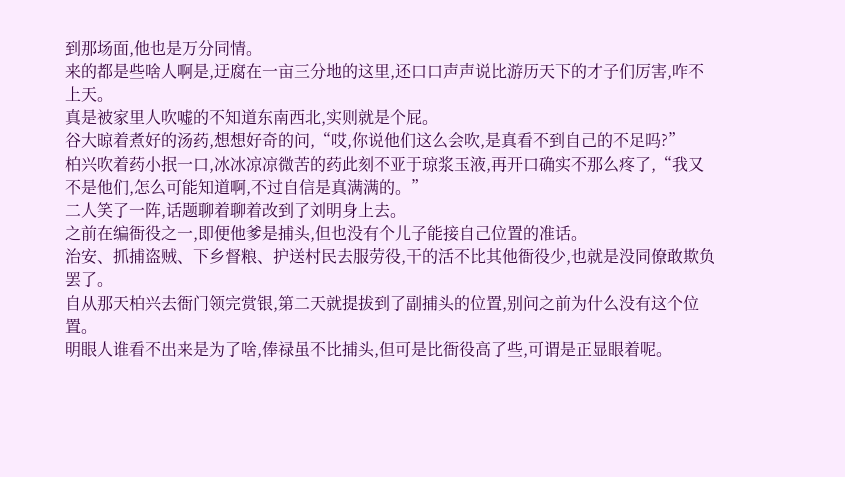到那场面,他也是万分同情。
来的都是些啥人啊是,迂腐在一亩三分地的这里,还口口声声说比游历天下的才子们厉害,咋不上天。
真是被家里人吹嘘的不知道东南西北,实则就是个屁。
谷大晾着煮好的汤药,想想好奇的问,“哎,你说他们这么会吹,是真看不到自己的不足吗?”
柏兴吹着药小抿一口,冰冰凉凉微苦的药此刻不亚于琼浆玉液,再开口确实不那么疼了,“我又不是他们,怎么可能知道啊,不过自信是真满满的。”
二人笑了一阵,话题聊着聊着改到了刘明身上去。
之前在编衙役之一,即便他爹是捕头,但也没有个儿子能接自己位置的准话。
治安、抓捕盗贼、下乡督粮、护送村民去服劳役,干的活不比其他衙役少,也就是没同僚敢欺负罢了。
自从那天柏兴去衙门领完赏银,第二天就提拔到了副捕头的位置,别问之前为什么没有这个位置。
明眼人谁看不出来是为了啥,俸禄虽不比捕头,但可是比衙役高了些,可谓是正显眼着呢。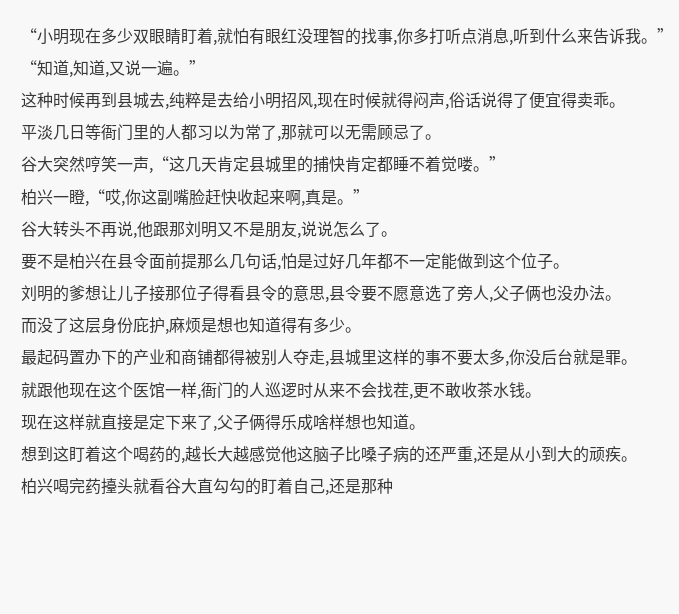“小明现在多少双眼睛盯着,就怕有眼红没理智的找事,你多打听点消息,听到什么来告诉我。”
“知道,知道,又说一遍。”
这种时候再到县城去,纯粹是去给小明招风,现在时候就得闷声,俗话说得了便宜得卖乖。
平淡几日等衙门里的人都习以为常了,那就可以无需顾忌了。
谷大突然哼笑一声,“这几天肯定县城里的捕快肯定都睡不着觉喽。”
柏兴一瞪,“哎,你这副嘴脸赶快收起来啊,真是。”
谷大转头不再说,他跟那刘明又不是朋友,说说怎么了。
要不是柏兴在县令面前提那么几句话,怕是过好几年都不一定能做到这个位子。
刘明的爹想让儿子接那位子得看县令的意思,县令要不愿意选了旁人,父子俩也没办法。
而没了这层身份庇护,麻烦是想也知道得有多少。
最起码置办下的产业和商铺都得被别人夺走,县城里这样的事不要太多,你没后台就是罪。
就跟他现在这个医馆一样,衙门的人巡逻时从来不会找茬,更不敢收茶水钱。
现在这样就直接是定下来了,父子俩得乐成啥样想也知道。
想到这盯着这个喝药的,越长大越感觉他这脑子比嗓子病的还严重,还是从小到大的顽疾。
柏兴喝完药擡头就看谷大直勾勾的盯着自己,还是那种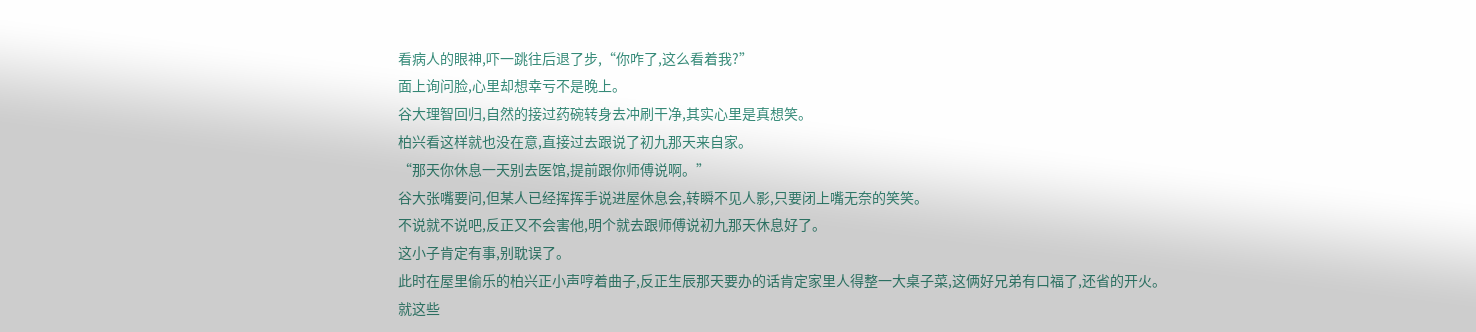看病人的眼神,吓一跳往后退了步,“你咋了,这么看着我?”
面上询问脸,心里却想幸亏不是晚上。
谷大理智回归,自然的接过药碗转身去冲刷干净,其实心里是真想笑。
柏兴看这样就也没在意,直接过去跟说了初九那天来自家。
“那天你休息一天别去医馆,提前跟你师傅说啊。”
谷大张嘴要问,但某人已经挥挥手说进屋休息会,转瞬不见人影,只要闭上嘴无奈的笑笑。
不说就不说吧,反正又不会害他,明个就去跟师傅说初九那天休息好了。
这小子肯定有事,别耽误了。
此时在屋里偷乐的柏兴正小声哼着曲子,反正生辰那天要办的话肯定家里人得整一大桌子菜,这俩好兄弟有口福了,还省的开火。
就这些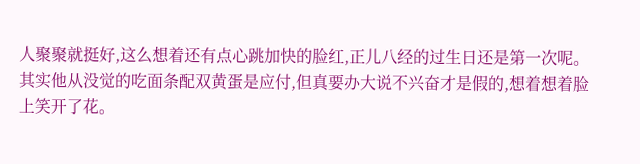人聚聚就挺好,这么想着还有点心跳加快的脸红,正儿八经的过生日还是第一次呢。
其实他从没觉的吃面条配双黄蛋是应付,但真要办大说不兴奋才是假的,想着想着脸上笑开了花。